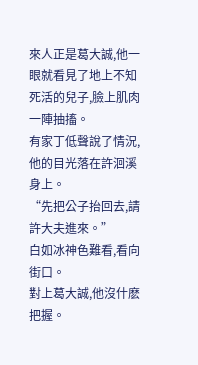來人正是葛大誠,他一眼就看見了地上不知死活的兒子,臉上肌肉一陣抽搐。
有家丁低聲說了情況,他的目光落在許洄溪身上。
“先把公子抬回去,請許大夫進來。”
白如冰神色難看,看向街口。
對上葛大誠,他沒什麽把握。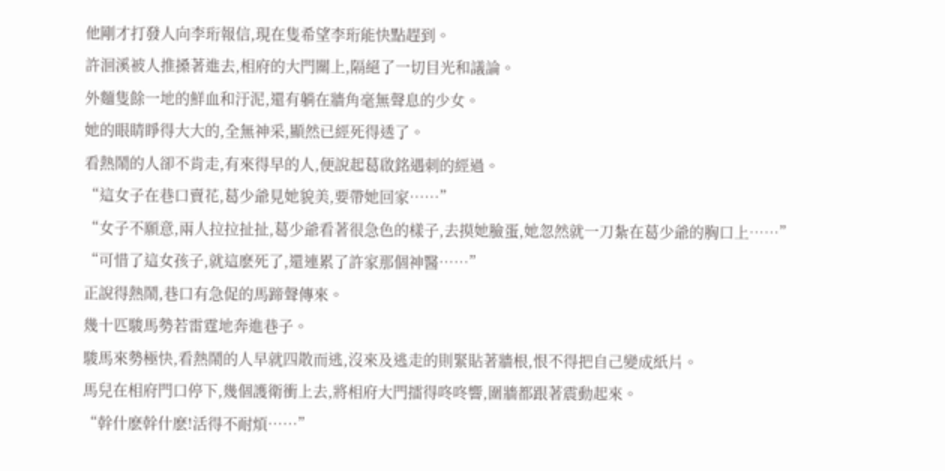他剛才打發人向李珩報信,現在隻希望李珩能快點趕到。
許洄溪被人推搡著進去,相府的大門關上,隔絕了一切目光和議論。
外麵隻餘一地的鮮血和汙泥,還有躺在牆角毫無聲息的少女。
她的眼睛睜得大大的,全無神采,顯然已經死得透了。
看熱鬧的人卻不肯走,有來得早的人,便說起葛啟銘遇刺的經過。
“這女子在巷口賣花,葛少爺見她貌美,要帶她回家……”
“女子不願意,兩人拉拉扯扯,葛少爺看著很急色的樣子,去摸她臉蛋,她忽然就一刀紮在葛少爺的胸口上……”
“可惜了這女孩子,就這麽死了,還連累了許家那個神醫……”
正說得熱鬧,巷口有急促的馬蹄聲傳來。
幾十匹駿馬勢若雷霆地奔進巷子。
駿馬來勢極快,看熱鬧的人早就四散而逃,沒來及逃走的則緊貼著牆根,恨不得把自己變成紙片。
馬兒在相府門口停下,幾個護衛衝上去,將相府大門擂得咚咚響,圍牆都跟著震動起來。
“幹什麽幹什麽!活得不耐煩……”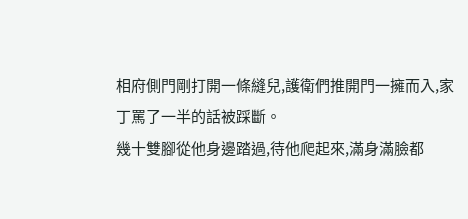相府側門剛打開一條縫兒,護衛們推開門一擁而入,家丁罵了一半的話被踩斷。
幾十雙腳從他身邊踏過,待他爬起來,滿身滿臉都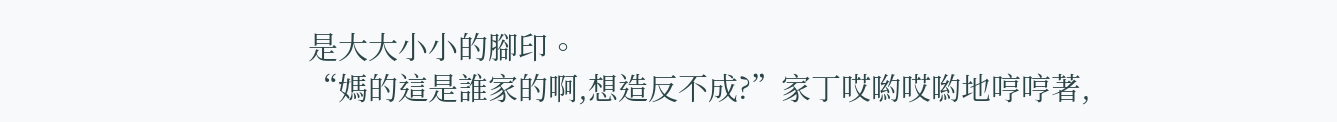是大大小小的腳印。
“媽的這是誰家的啊,想造反不成?”家丁哎喲哎喲地哼哼著,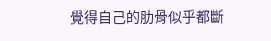覺得自己的肋骨似乎都斷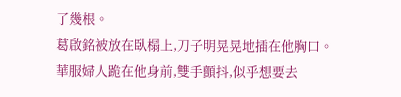了幾根。
葛啟銘被放在臥榻上,刀子明晃晃地插在他胸口。
華服婦人跪在他身前,雙手顫抖,似乎想要去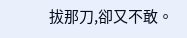拔那刀,卻又不敢。